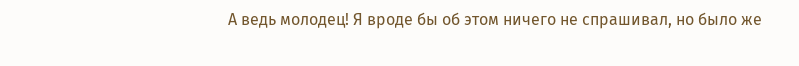А ведь молодец! Я вроде бы об этом ничего не спрашивал, но было же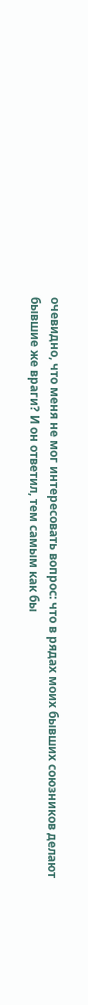очевидно, что меня не мог интересовать вопрос: что в рядах моих бывших союзников делают бывшие же враги? И он ответил, тем самым как бы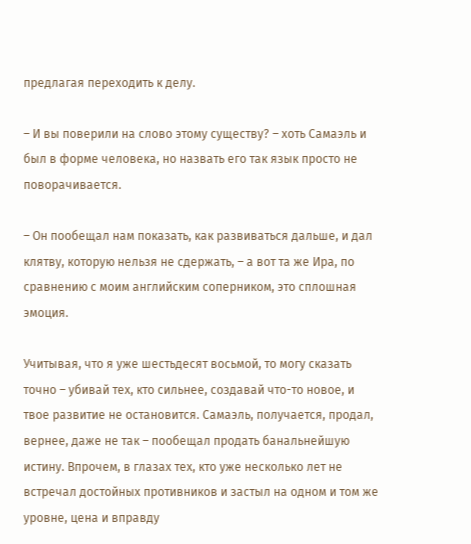предлагая переходить к делу.

– И вы поверили на слово этому существу? – хоть Самаэль и был в форме человека, но назвать его так язык просто не поворачивается.

– Он пообещал нам показать, как развиваться дальше, и дал клятву, которую нельзя не сдержать, – а вот та же Ира, по сравнению с моим английским соперником, это сплошная эмоция.

Учитывая, что я уже шестьдесят восьмой, то могу сказать точно – убивай тех, кто сильнее, создавай что-то новое, и твое развитие не остановится. Самаэль, получается, продал, вернее, даже не так – пообещал продать банальнейшую истину. Впрочем, в глазах тех, кто уже несколько лет не встречал достойных противников и застыл на одном и том же уровне, цена и вправду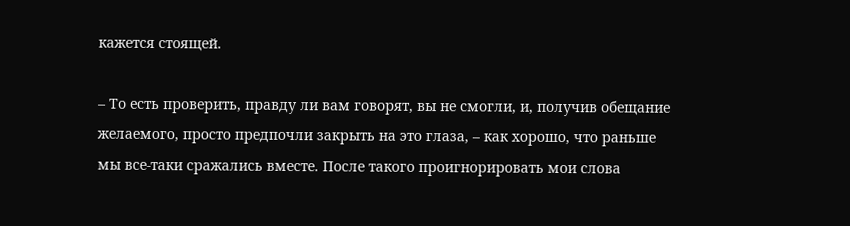кажется стоящей.

– То есть проверить, правду ли вам говорят, вы не смогли, и, получив обещание желаемого, просто предпочли закрыть на это глаза, – как хорошо, что раньше мы все-таки сражались вместе. После такого проигнорировать мои слова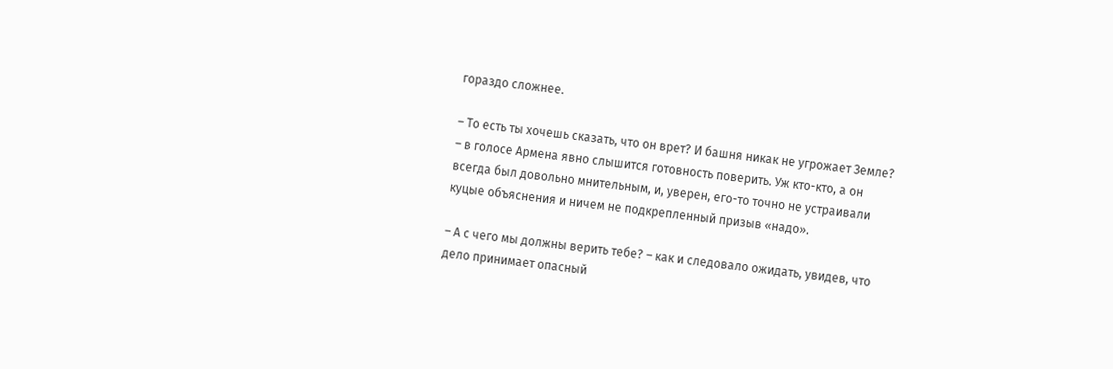гораздо сложнее.

– То есть ты хочешь сказать, что он врет? И башня никак не угрожает Земле? – в голосе Армена явно слышится готовность поверить. Уж кто-кто, а он всегда был довольно мнительным, и, уверен, его-то точно не устраивали куцые объяснения и ничем не подкрепленный призыв «надо».

– А с чего мы должны верить тебе? – как и следовало ожидать, увидев, что дело принимает опасный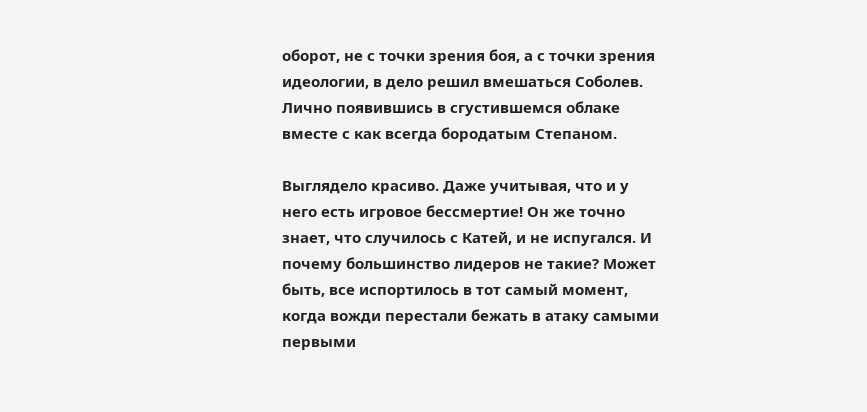оборот, не с точки зрения боя, а с точки зрения идеологии, в дело решил вмешаться Соболев. Лично появившись в сгустившемся облаке вместе с как всегда бородатым Степаном.

Выглядело красиво. Даже учитывая, что и у него есть игровое бессмертие! Он же точно знает, что случилось с Катей, и не испугался. И почему большинство лидеров не такие? Может быть, все испортилось в тот самый момент, когда вожди перестали бежать в атаку самыми первыми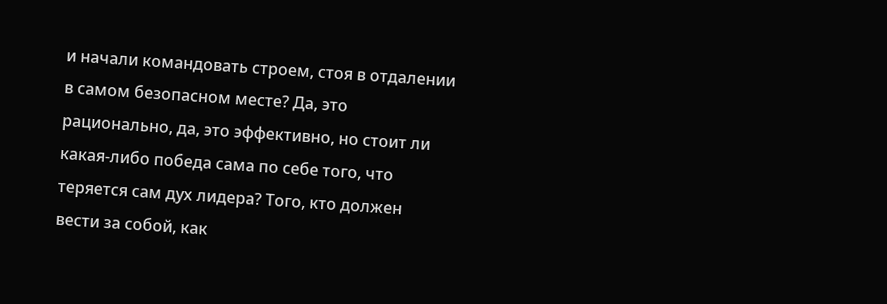и начали командовать строем, стоя в отдалении в самом безопасном месте? Да, это рационально, да, это эффективно, но стоит ли какая-либо победа сама по себе того, что теряется сам дух лидера? Того, кто должен вести за собой, как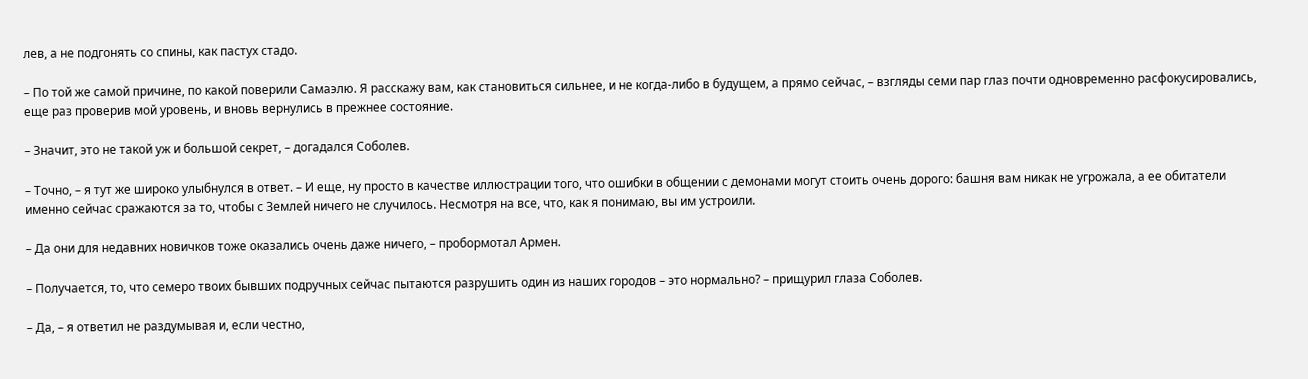лев, а не подгонять со спины, как пастух стадо.

– По той же самой причине, по какой поверили Самаэлю. Я расскажу вам, как становиться сильнее, и не когда-либо в будущем, а прямо сейчас, – взгляды семи пар глаз почти одновременно расфокусировались, еще раз проверив мой уровень, и вновь вернулись в прежнее состояние.

– Значит, это не такой уж и большой секрет, – догадался Соболев.

– Точно, – я тут же широко улыбнулся в ответ. – И еще, ну просто в качестве иллюстрации того, что ошибки в общении с демонами могут стоить очень дорого: башня вам никак не угрожала, а ее обитатели именно сейчас сражаются за то, чтобы с Землей ничего не случилось. Несмотря на все, что, как я понимаю, вы им устроили.

– Да они для недавних новичков тоже оказались очень даже ничего, – пробормотал Армен.

– Получается, то, что семеро твоих бывших подручных сейчас пытаются разрушить один из наших городов – это нормально? – прищурил глаза Соболев.

– Да, – я ответил не раздумывая и, если честно,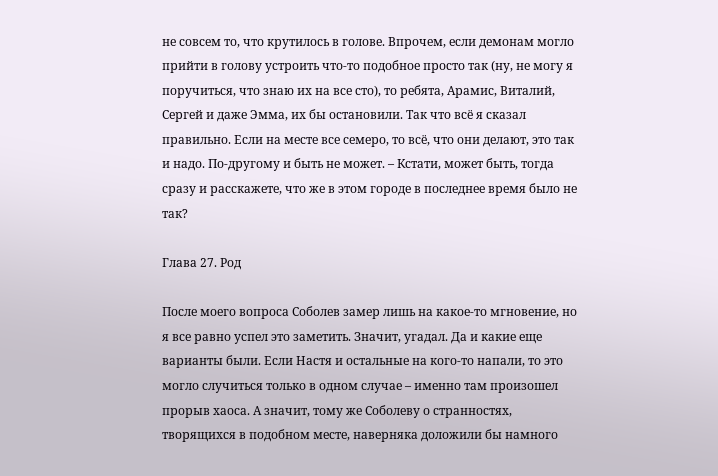не совсем то, что крутилось в голове. Впрочем, если демонам могло прийти в голову устроить что-то подобное просто так (ну, не могу я поручиться, что знаю их на все сто), то ребята, Арамис, Виталий, Сергей и даже Эмма, их бы остановили. Так что всё я сказал правильно. Если на месте все семеро, то всё, что они делают, это так и надо. По-другому и быть не может. – Кстати, может быть, тогда сразу и расскажете, что же в этом городе в последнее время было не так?

Глава 27. Род

После моего вопроса Соболев замер лишь на какое-то мгновение, но я все равно успел это заметить. Значит, угадал. Да и какие еще варианты были. Если Настя и остальные на кого-то напали, то это могло случиться только в одном случае – именно там произошел прорыв хаоса. А значит, тому же Соболеву о странностях, творящихся в подобном месте, наверняка доложили бы намного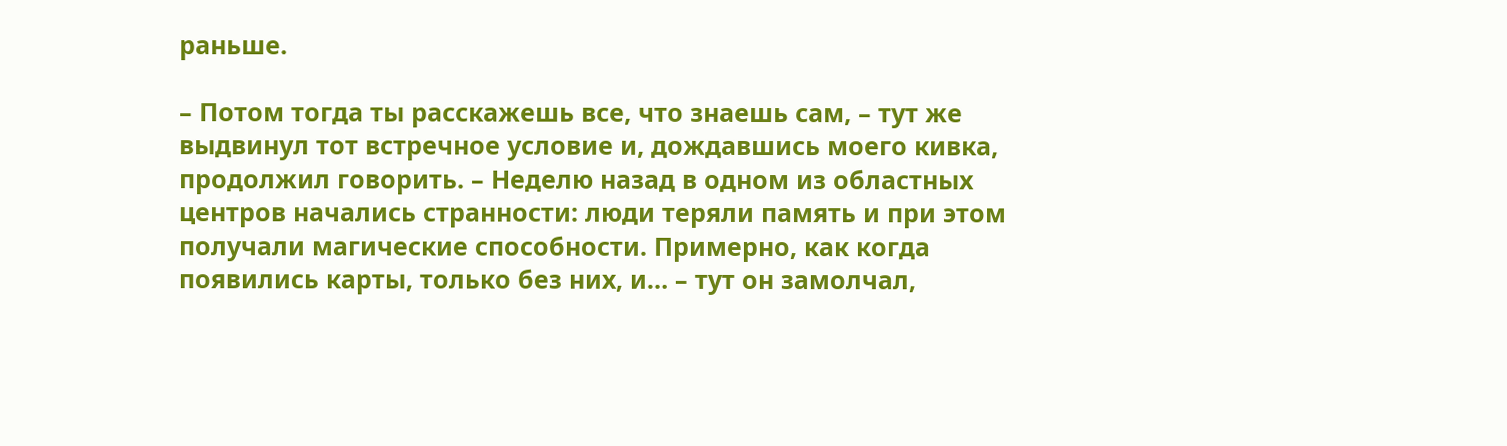раньше.

– Потом тогда ты расскажешь все, что знаешь сам, – тут же выдвинул тот встречное условие и, дождавшись моего кивка, продолжил говорить. – Неделю назад в одном из областных центров начались странности: люди теряли память и при этом получали магические способности. Примерно, как когда появились карты, только без них, и… – тут он замолчал,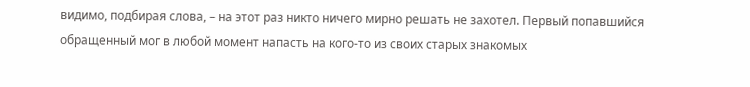видимо, подбирая слова, – на этот раз никто ничего мирно решать не захотел. Первый попавшийся обращенный мог в любой момент напасть на кого-то из своих старых знакомых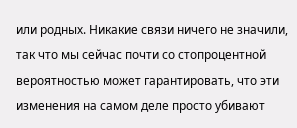или родных. Никакие связи ничего не значили, так что мы сейчас почти со стопроцентной вероятностью может гарантировать, что эти изменения на самом деле просто убивают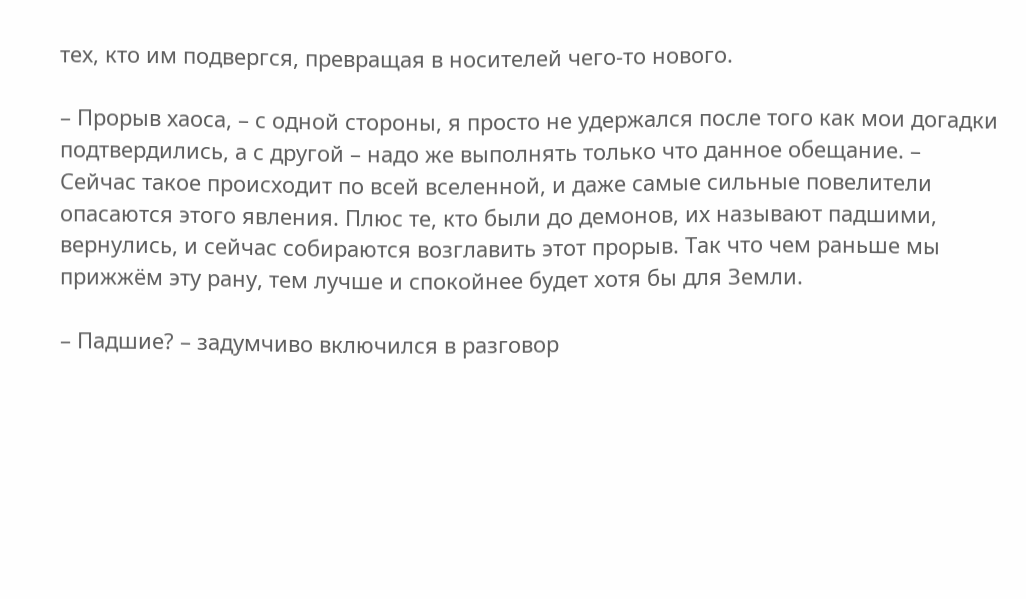тех, кто им подвергся, превращая в носителей чего-то нового.

– Прорыв хаоса, – с одной стороны, я просто не удержался после того как мои догадки подтвердились, а с другой – надо же выполнять только что данное обещание. – Сейчас такое происходит по всей вселенной, и даже самые сильные повелители опасаются этого явления. Плюс те, кто были до демонов, их называют падшими, вернулись, и сейчас собираются возглавить этот прорыв. Так что чем раньше мы прижжём эту рану, тем лучше и спокойнее будет хотя бы для Земли.

– Падшие? – задумчиво включился в разговор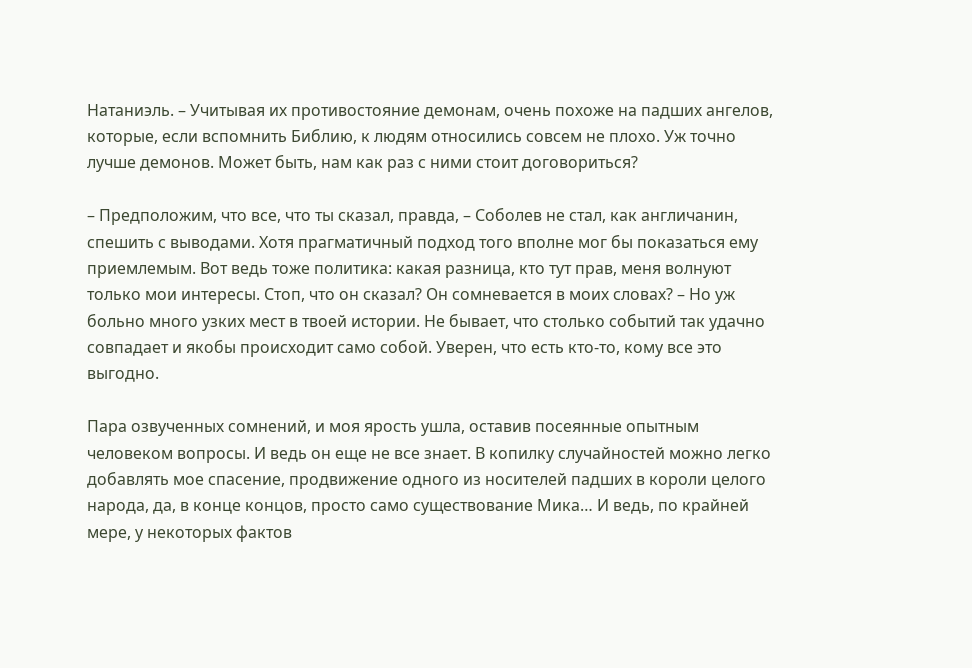Натаниэль. – Учитывая их противостояние демонам, очень похоже на падших ангелов, которые, если вспомнить Библию, к людям относились совсем не плохо. Уж точно лучше демонов. Может быть, нам как раз с ними стоит договориться?

– Предположим, что все, что ты сказал, правда, – Соболев не стал, как англичанин, спешить с выводами. Хотя прагматичный подход того вполне мог бы показаться ему приемлемым. Вот ведь тоже политика: какая разница, кто тут прав, меня волнуют только мои интересы. Стоп, что он сказал? Он сомневается в моих словах? – Но уж больно много узких мест в твоей истории. Не бывает, что столько событий так удачно совпадает и якобы происходит само собой. Уверен, что есть кто-то, кому все это выгодно.

Пара озвученных сомнений, и моя ярость ушла, оставив посеянные опытным человеком вопросы. И ведь он еще не все знает. В копилку случайностей можно легко добавлять мое спасение, продвижение одного из носителей падших в короли целого народа, да, в конце концов, просто само существование Мика… И ведь, по крайней мере, у некоторых фактов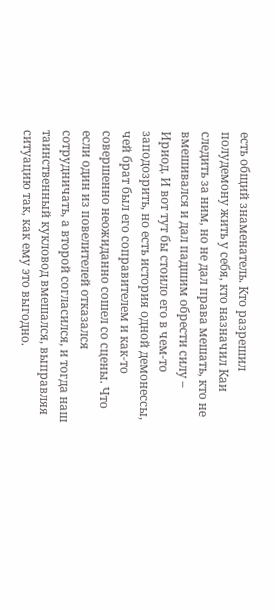есть общий знаменатель. Кто разрешил полудемону жить у себя, кто назначил Каи следить за ним, но не дал права мешать, кто не вмешивался и дал падшим обрести силу – Ириод. И вот тут бы стоило его в чем-то заподозрить, но есть история одной демонессы, чей брат был его соправителем и как-то совершенно неожиданно сошел со сцены. Что если один из повелителей отказался сотрудничать, а второй согласился, и тогда наш таинственный кукловод вмешался, выправляя ситуацию так, как ему это выгодно.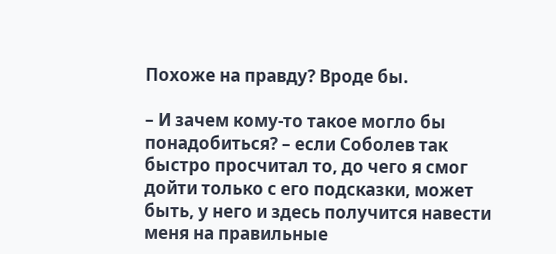Похоже на правду? Вроде бы.

– И зачем кому-то такое могло бы понадобиться? – если Соболев так быстро просчитал то, до чего я смог дойти только с его подсказки, может быть, у него и здесь получится навести меня на правильные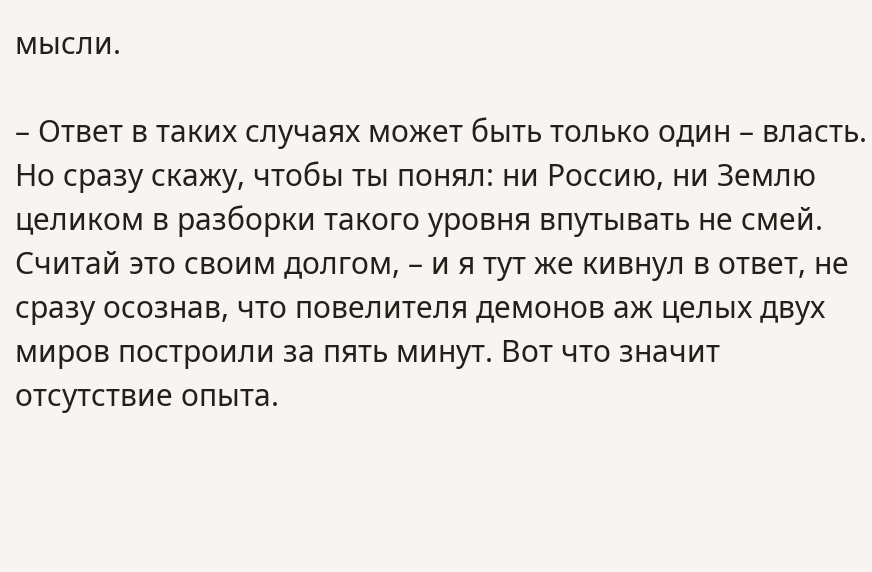мысли.

– Ответ в таких случаях может быть только один – власть. Но сразу скажу, чтобы ты понял: ни Россию, ни Землю целиком в разборки такого уровня впутывать не смей. Считай это своим долгом, – и я тут же кивнул в ответ, не сразу осознав, что повелителя демонов аж целых двух миров построили за пять минут. Вот что значит отсутствие опыта.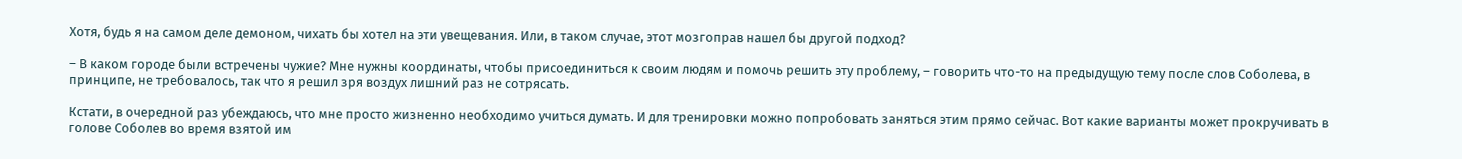Хотя, будь я на самом деле демоном, чихать бы хотел на эти увещевания. Или, в таком случае, этот мозгоправ нашел бы другой подход?

– В каком городе были встречены чужие? Мне нужны координаты, чтобы присоединиться к своим людям и помочь решить эту проблему, – говорить что-то на предыдущую тему после слов Соболева, в принципе, не требовалось, так что я решил зря воздух лишний раз не сотрясать.

Кстати, в очередной раз убеждаюсь, что мне просто жизненно необходимо учиться думать. И для тренировки можно попробовать заняться этим прямо сейчас. Вот какие варианты может прокручивать в голове Соболев во время взятой им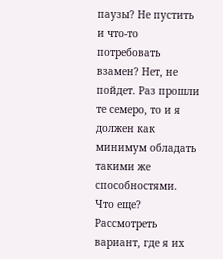паузы? Не пустить и что-то потребовать взамен? Нет, не пойдет. Раз прошли те семеро, то и я должен как минимум обладать такими же способностями. Что еще? Рассмотреть вариант, где я их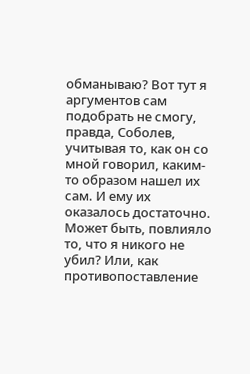обманываю? Вот тут я аргументов сам подобрать не смогу, правда, Соболев, учитывая то, как он со мной говорил, каким-то образом нашел их сам. И ему их оказалось достаточно. Может быть, повлияло то, что я никого не убил? Или, как противопоставление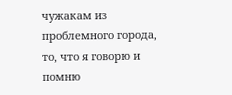чужакам из проблемного города, то, что я говорю и помню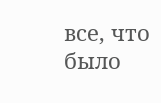все, что было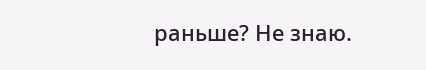раньше? Не знаю.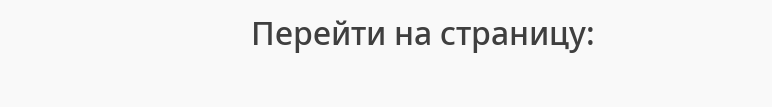Перейти на страницу: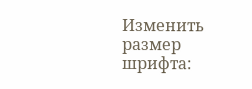Изменить размер шрифта: